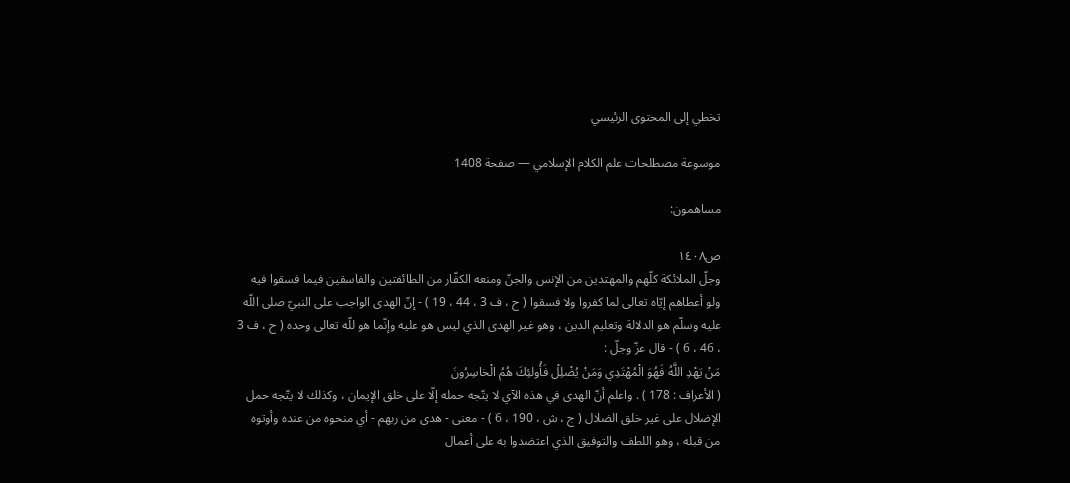تخطي إلى المحتوى الرئيسي

موسوعة مصطلحات علم الكلام الإسلامي — صفحة 1408

مساهمون:

ص١٤٠٨
وجلّ الملائكة كلّهم والمهتدين من الإنس والجنّ ومنعه الكفّار من الطائفتين والفاسقين فيما فسقوا فيه ولو أعطاهم إيّاه تعالى لما كفروا ولا فسقوا ( ح ، ف 3 ، 44 ، 19 ) - إنّ الهدى الواجب على النبيّ صلى اللّه عليه وسلّم هو الدلالة وتعليم الدين ، وهو غير الهدى الذي ليس هو عليه وإنّما هو للّه تعالى وحده ( ح ، ف 3 ، 46 ، 6 ) - قال عزّ وجلّ :
مَنْ يَهْدِ اللَّهُ فَهُوَ الْمُهْتَدِي وَمَنْ يُضْلِلْ فَأُولئِكَ هُمُ الْخاسِرُونَ
( الأعراف : 178 ) . واعلم أنّ الهدى في هذه الآي لا يتّجه حمله إلّا على خلق الإيمان ، وكذلك لا يتّجه حمل الإضلال على غير خلق الضلال ( ج ، ش ، 190 ، 6 ) - معنى - هدى من ربهم - أي منحوه من عنده وأوتوه من قبله ، وهو اللطف والتوفيق الذي اعتضدوا به على أعمال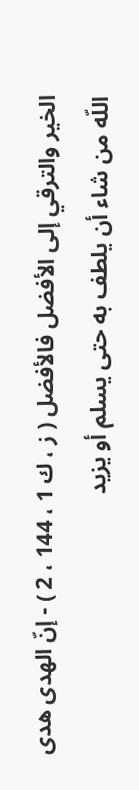الخير والترقي إلى الأفضل فالأفضل ( ز ، ك 1 ، 144 ، 2 ) - إنّ الهدى هدى اللّه من شاء أن يلطف به حتى يسلم أو يزيد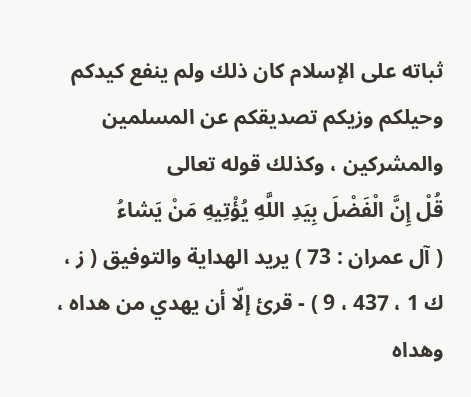ثباته على الإسلام كان ذلك ولم ينفع كيدكم وحيلكم وزيكم تصديقكم عن المسلمين والمشركين ، وكذلك قوله تعالى
قُلْ إِنَّ الْفَضْلَ بِيَدِ اللَّهِ يُؤْتِيهِ مَنْ يَشاءُ
( آل عمران : 73 ) يريد الهداية والتوفيق ( ز ، ك 1 ، 437 ، 9 ) - قرئ إلّا أن يهدي من هداه ، وهداه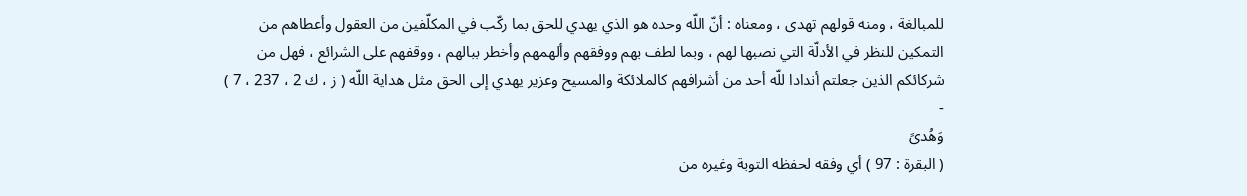للمبالغة ، ومنه قولهم تهدى ، ومعناه : أنّ اللّه وحده هو الذي يهدي للحق بما ركّب في المكلّفين من العقول وأعطاهم من التمكين للنظر في الأدلّة التي نصبها لهم ، وبما لطف بهم ووفقهم وألهمهم وأخطر ببالهم ، ووقفهم على الشرائع ، فهل من شركائكم الذين جعلتم أندادا للّه أحد من أشرافهم كالملائكة والمسيح وعزير يهدي إلى الحق مثل هداية اللّه ( ز ، ك 2 ، 237 ، 7 ) -
وَهُدىً
( البقرة : 97 ) أي وفقه لحفظه التوبة وغيره من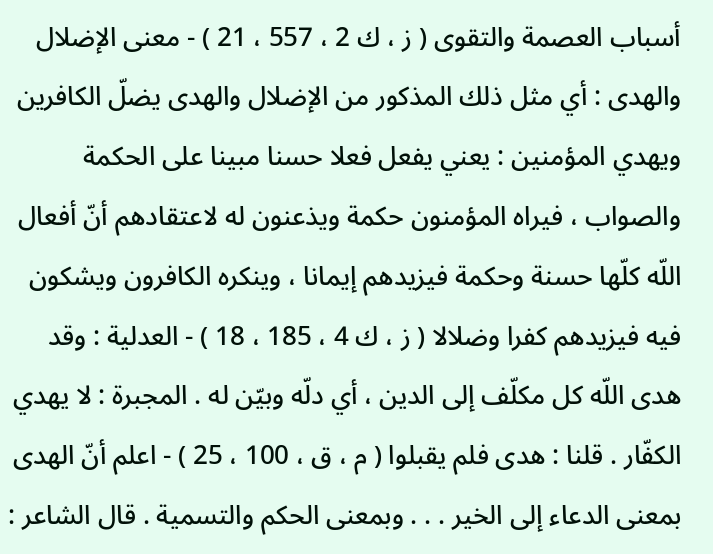أسباب العصمة والتقوى ( ز ، ك 2 ، 557 ، 21 ) - معنى الإضلال والهدى : أي مثل ذلك المذكور من الإضلال والهدى يضلّ الكافرين ويهدي المؤمنين : يعني يفعل فعلا حسنا مبينا على الحكمة والصواب ، فيراه المؤمنون حكمة ويذعنون له لاعتقادهم أنّ أفعال اللّه كلّها حسنة وحكمة فيزيدهم إيمانا ، وينكره الكافرون ويشكون فيه فيزيدهم كفرا وضلالا ( ز ، ك 4 ، 185 ، 18 ) - العدلية : وقد هدى اللّه كل مكلّف إلى الدين ، أي دلّه وبيّن له . المجبرة : لا يهدي الكفّار . قلنا : هدى فلم يقبلوا ( م ، ق ، 100 ، 25 ) - اعلم أنّ الهدى بمعنى الدعاء إلى الخير . . . وبمعنى الحكم والتسمية . قال الشاعر :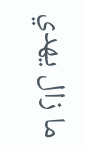ما زال يهدي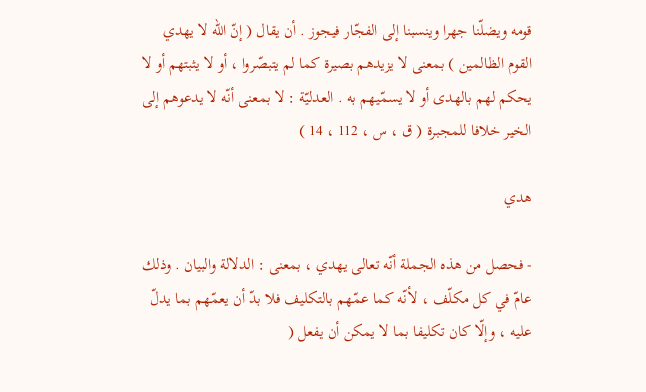قومه ويضلّنا جهرا وينسبنا إلى الفجّار فيجوز . أن يقال ( إنّ اللّه لا يهدي القوم الظالمين ) بمعنى لا يزيدهم بصيرة كما لم يتبصّروا ، أو لا يثبتهم أو لا يحكم لهم بالهدى أو لا يسمّيهم به . العدليّة : لا بمعنى أنّه لا يدعوهم إلى الخير خلافا للمجبرة ( ق ، س ، 112 ، 14 )

هدي

- فحصل من هذه الجملة أنّه تعالى يهدي ، بمعنى : الدلالة والبيان . وذلك عامّ في كل مكلّف ، لأنّه كما عمّهم بالتكليف فلا بدّ أن يعمّهم بما يدلّ عليه ، وإلّا كان تكليفا بما لا يمكن أن يفعل (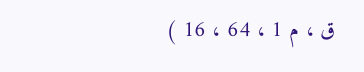ق ، م 1 ، 64 ، 16 )